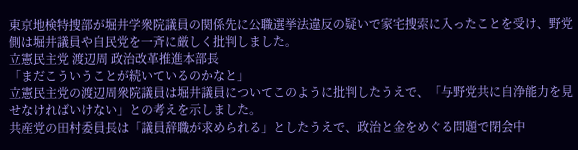東京地検特捜部が堀井学衆院議員の関係先に公職選挙法違反の疑いで家宅捜索に入ったことを受け、野党側は堀井議員や自民党を一斉に厳しく批判しました。
立憲民主党 渡辺周 政治改革推進本部長
「まだこういうことが続いているのかなと」
立憲民主党の渡辺周衆院議員は堀井議員についてこのように批判したうえで、「与野党共に自浄能力を見せなければいけない」との考えを示しました。
共産党の田村委員長は「議員辞職が求められる」としたうえで、政治と金をめぐる問題で閉会中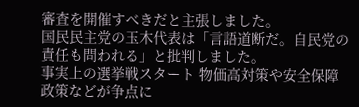審査を開催すべきだと主張しました。
国民民主党の玉木代表は「言語道断だ。自民党の責任も問われる」と批判しました。
事実上の選挙戦スタート 物価高対策や安全保障政策などが争点に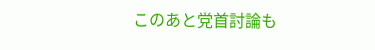このあと党首討論も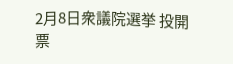2月8日衆議院選挙 投開票